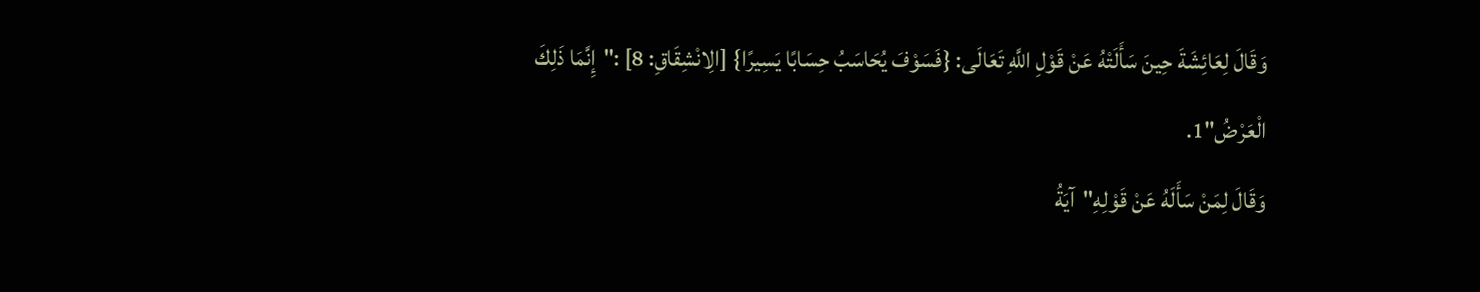وَقَالَ لِعَائِشَةَ حِينَ سَأَلَتْهُ عَنْ قَوْلِ اللَّهِ تَعَالَى: {فَسَوْفَ يُحَاسَبُ حِسَابًا يَسِيرًا} [الِانْشِقَاقِ: 8] :"إِنَّمَا ذَلِكَ الْعَرْضُ"1.
وَقَالَ لِمَنْ سَأَلَهُ عَنْ قَوْلِهِ"آيَةُ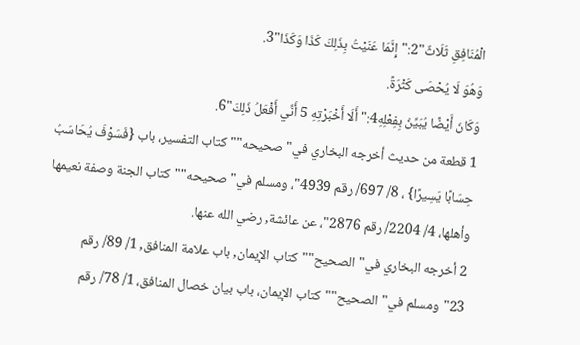الْمُنَافِقِ ثَلَاثٌ"2:"إِنَّمَا عَنَيْتُ بِذَلِكَ كَذَا وَكَذَا"3.
وَهُوَ لَا يُحْصَى كَثْرَةً.
وَكَانَ أَيْضًا يُبَيِّنُ بِفِعْلِهِ4:"أَلَا أَخْبَرْتِهِ 5 أَنِّي أَفْعَلُ ذَلِكَ"6.
1 قطعة من حديث أخرجه البخاري في"صحيحه""كتاب التفسير، باب {فَسَوْفَ يُحَاسَبُ حِسَابًا يَسِيرًا} ، 8/ 697/ رقم 4939"، ومسلم في"صحيحه""كتاب الجنة وصفة نعيمها وأهلها، 4/ 2204/ رقم 2876"، عن عائشة, رضي الله عنها.
2 أخرجه البخاري في"الصحيح""كتاب الإيمان, باب علامة المنافق, 1/ 89/ رقم 23"ومسلم في"الصحيح""كتاب الإيمان، باب بيان خصال المنافق، 1/ 78/ رقم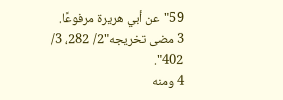59"عن أبي هريرة مرفوعًا.
3 مضى تخريجه"2/ 282، 3/ 402".
4 ومنه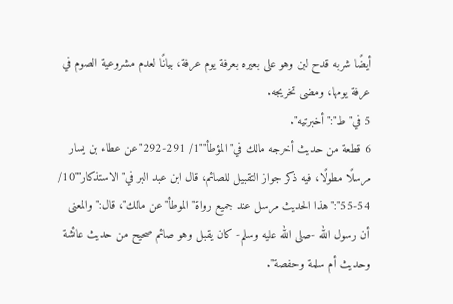أيضًا شربه قدح لبن وهو على بعيره بعرفة يوم عرفة، بيانًا لعدم مشروعية الصوم في عرفة يومها، ومضى تخريجه.
5 في"ط":"أخبرتيه".
6 قطعة من حديث أخرجه مالك في"المؤطأ""1/ 291-292"عن عطاء بن يسار مرسلًا مطولًا، فيه ذكر جواز التقبيل للصائم، قال ابن عبد البر في"الاستذكار""10/ 54-55":"هذا الحديث مرسل عند جميع رواة"الموطأ"عن مالك"، قال:"والمعنى أن رسول الله -صلى الله عليه وسلم- كان يقبل وهو صائم صحيح من حديث عائشة وحديث أم سلمة وحفصة".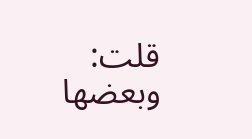قلت: وبعضها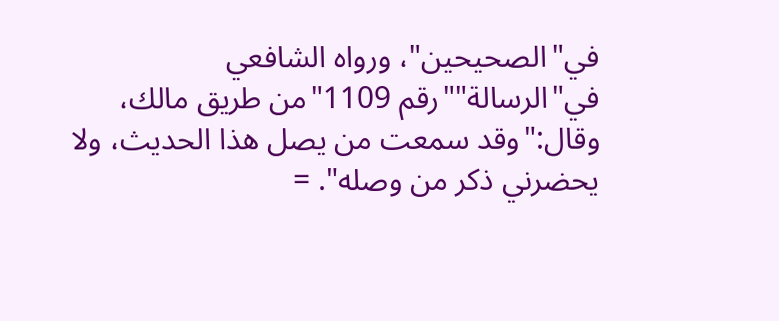في"الصحيحين"، ورواه الشافعي في"الرسالة""رقم 1109"من طريق مالك، وقال:"وقد سمعت من يصل هذا الحديث، ولا يحضرني ذكر من وصله". =